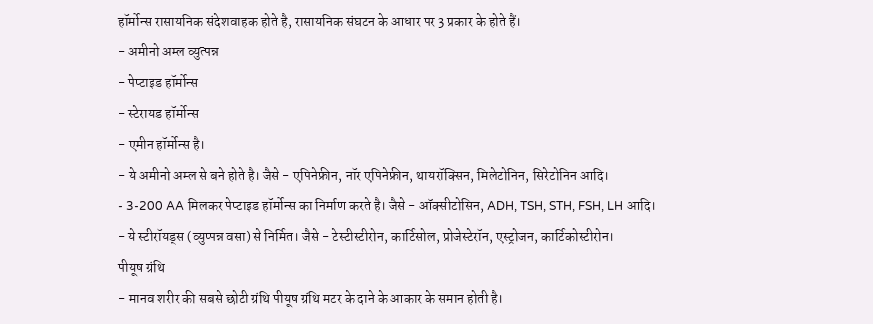हॉर्मोन्स रासायनिक संदेशवाहक होते है, रासायनिक संघटन के आधार पर 3 प्रकार के होते हैं।
- अमीनो अम्ल व्युत्पन्न
- पेप्टाइड हॉर्मोन्स
- स्टेरायड हॉर्मोन्स
- एमीन हॉर्मोन्स है।
- ये अमीनो अम्ल से बने होते है। जैसे - एपिनेफ्रीन, नॉर एपिनेफ्रीन, थायरॉक्सिन, मिलेटोनिन, सिरेटोनिन आदि।
- 3-200 AA मिलकर पेप्टाइड हॉर्मोन्स का निर्माण करते है। जैसे - ऑक्सीटोसिन, ADH, TSH, STH, FSH, LH आदि।
- ये स्टीरॉयड्स (व्युप्पन्न वसा) से निर्मित। जैसे - टेस्टीस्टीरोन, कार्टिसोल, प्रोजेस्टेरॉन, एस्ट्रोजन, कार्टिकोस्टीरोन।
पीयूष ग्रंथि
- मानव शरीर की सबसे छोटी ग्रंथि पीयूष ग्रंथि मटर के दाने के आकार के समान होती है।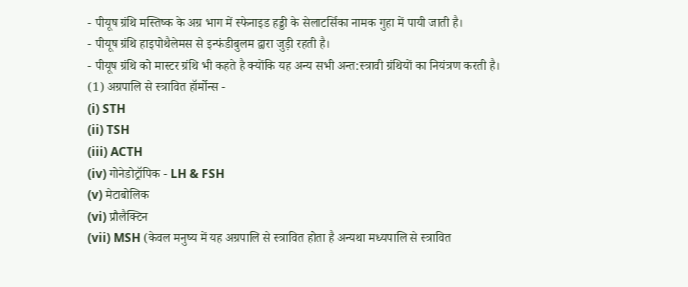- पीयूष ग्रंथि मस्तिष्क के अग्र भाग में स्फेनाइड हड्डी के सेलाटर्सिका नामक गुहा में पायी जाती है।
- पीयूष ग्रंथि हाइपोथैलेमस से इन्फंडीबुलम द्वारा जुड़ी रहती है।
- पीयूष ग्रंथि को मास्टर ग्रंथि भी कहते है क्योंकि यह अन्य सभी अन्त:स्त्रावी ग्रंथियों का नियंत्रण करती है।
(1) अग्रपालि से स्त्रावित हॉर्मोन्स -
(i) STH
(ii) TSH
(iii) ACTH
(iv) गोनेडोट्रॉपिक - LH & FSH
(v) मेटाबोलिक
(vi) प्रौलैक्टिन
(vii) MSH (केवल मनुष्य में यह अग्रपालि से स्त्रावित होता है अन्यथा मध्यपालि से स्त्रावित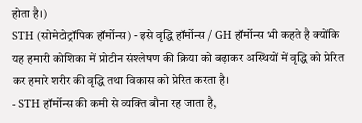होता है।)
STH (सोमेटोट्रॉपिक हॉर्मोन्स) - इसे वृद्धि हॉर्मोन्स / GH हॉर्मोन्स भी कहते है क्योंकि यह हमारी कोशिका में प्रोटीन संश्लेषण की क्रिया को बढ़ाकर अस्थियों में वृद्धि को प्रेरित कर हमारे शरीर की वृद्धि तथा विकास को प्रेरित करता है।
- STH हॉर्मोन्स की कमी से व्यक्ति बौना रह जाता है,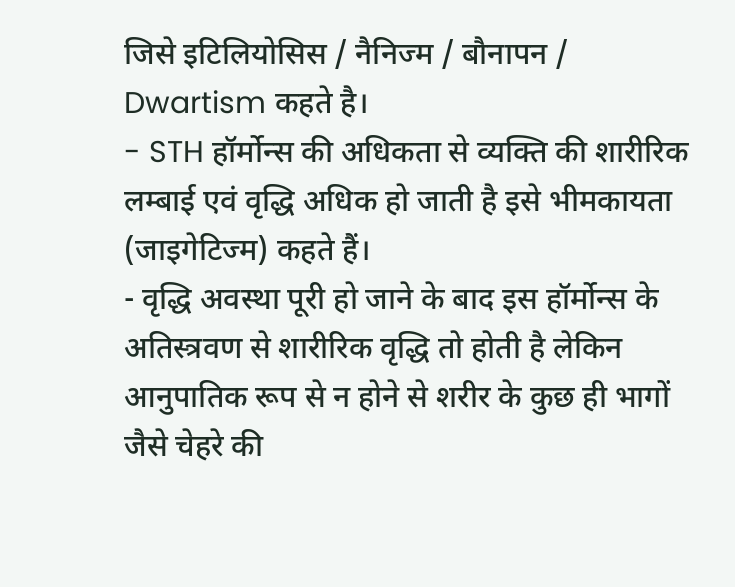जिसे इटिलियोसिस / नैनिज्म / बौनापन / Dwartism कहते है।
- STH हॉर्मोन्स की अधिकता से व्यक्ति की शारीरिक लम्बाई एवं वृद्धि अधिक हो जाती है इसे भीमकायता (जाइगेटिज्म) कहते हैं।
- वृद्धि अवस्था पूरी हो जाने के बाद इस हॉर्मोन्स के अतिस्त्रवण से शारीरिक वृद्धि तो होती है लेकिन आनुपातिक रूप से न होने से शरीर के कुछ ही भागों जैसे चेहरे की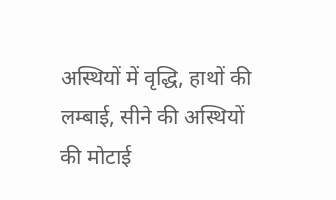अस्थियों में वृद्धि, हाथों की लम्बाई, सीने की अस्थियों की मोटाई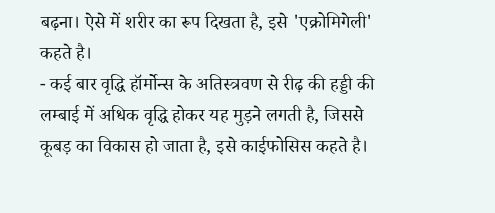बढ़ना। ऐसे में शरीर का रूप दिखता है, इसे 'एक्रोमिगेली' कहते है।
- कई बार वृद्धि हॉर्मोन्स के अतिस्त्रवण से रीढ़ की हड्डी की लम्बाई में अधिक वृद्धि होकर यह मुड़ने लगती है, जिससे कूबड़ का विकास हो जाता है, इसे काईफोसिस कहते है।